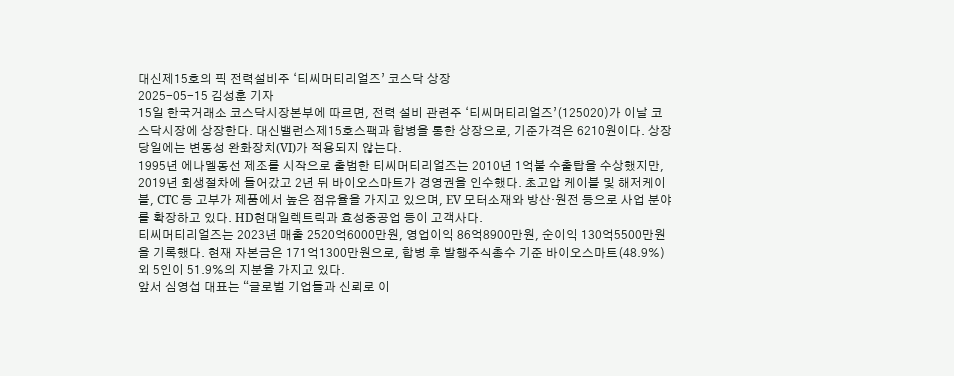대신제15호의 픽 전력설비주 ‘티씨머티리얼즈’ 코스닥 상장
2025-05-15 김성훈 기자
15일 한국거래소 코스닥시장본부에 따르면, 전력 설비 관련주 ‘티씨머티리얼즈’(125020)가 이날 코스닥시장에 상장한다. 대신밸런스제15호스팩과 합병을 통한 상장으로, 기준가격은 6210원이다. 상장 당일에는 변동성 완화장치(VI)가 적용되지 않는다.
1995년 에나멜동선 제조를 시작으로 출범한 티씨머티리얼즈는 2010년 1억불 수출탑을 수상했지만, 2019년 회생절차에 들어갔고 2년 뒤 바이오스마트가 경영권을 인수했다. 초고압 케이블 및 해저케이블, CTC 등 고부가 제품에서 높은 점유율을 가지고 있으며, EV 모터소재와 방산·원전 등으로 사업 분야를 확장하고 있다. HD현대일렉트릭과 효성중공업 등이 고객사다.
티씨머티리얼즈는 2023년 매출 2520억6000만원, 영업이익 86억8900만원, 순이익 130억5500만원을 기록했다. 현재 자본금은 171억1300만원으로, 합병 후 발행주식총수 기준 바이오스마트(48.9%) 외 5인이 51.9%의 지분을 가지고 있다.
앞서 심영섭 대표는 “글로벌 기업들과 신뢰로 이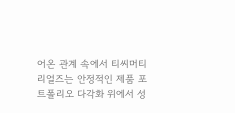어온 관계 속에서 티씨머티리얼즈는 안정적인 제품 포트폴리오 다각화 위에서 성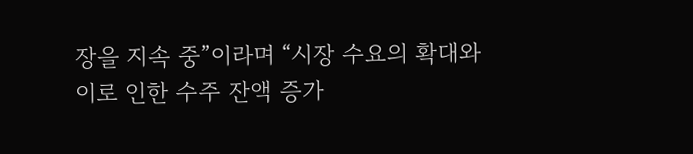장을 지속 중”이라며 “시장 수요의 확대와 이로 인한 수주 잔액 증가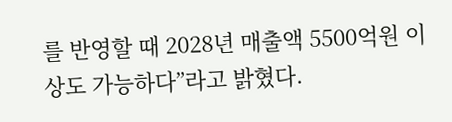를 반영할 때 2028년 매출액 5500억원 이상도 가능하다”라고 밝혔다.